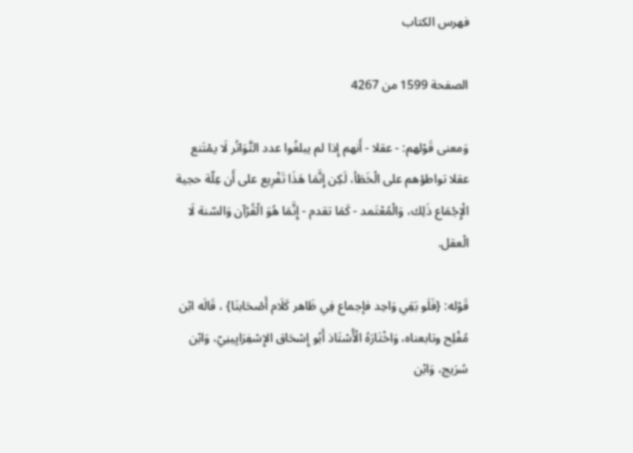فهرس الكتاب

الصفحة 1599 من 4267

وَمعنى قَوْلهم: - عقلا - أَنهم إِذا لم يبلغُوا عدد التَّوَاتُر لَا يمْتَنع عقلا تواطؤهم على الْخَطَأ، لَكِن إِنَّمَا هَذَا تَفْرِيع على أَن عِلّة حجية الْإِجْمَاع ذَلِك، وَالْمُعْتَمد - كَمَا تقدم - إِنَّمَا هُوَ الْقُرْآن وَالسّنة لَا الْعقل.

قَوْله: {فَلَو بَقِي وَاحِد فإجماع فِي ظَاهر كَلَام أَصْحَابنَا} ، قَالَه ابْن مُفْلِح وتابعناه، وَاخْتَارَهُ الْأُسْتَاذ أَبُو إِسْحَاق الإِسْفِرَايِينِيّ، وَابْن سُرَيج، وَابْن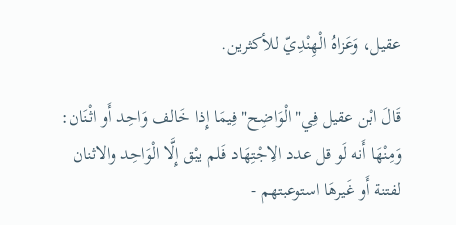عقيل، وَعَزاهُ الْهِنْدِيّ للأكثرين.

قَالَ ابْن عقيل فِي"الْوَاضِح"فِيمَا إِذا خَالف وَاحِد أَو اثْنَان: وَمِنْهَا أَنه لَو قل عدد الِاجْتِهَاد فَلم يبْق إِلَّا الْوَاحِد والاثنان لفتنة أَو غَيرهَا استوعبتهم -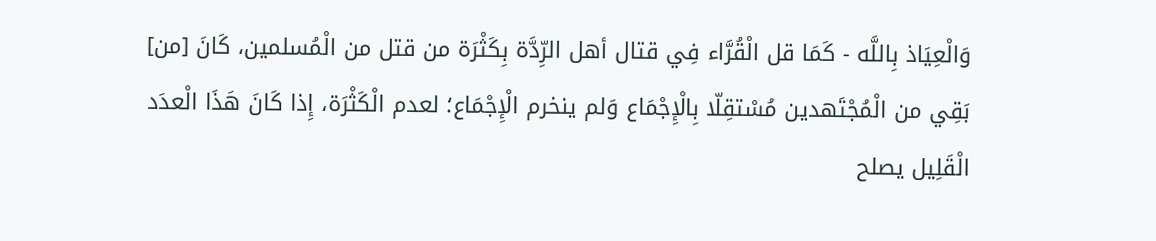وَالْعِيَاذ بِاللَّه - كَمَا قل الْقُرَّاء فِي قتال أهل الرِّدَّة بِكَثْرَة من قتل من الْمُسلمين، كَانَ [من] بَقِي من الْمُجْتَهدين مُسْتقِلّا بِالْإِجْمَاع وَلم ينخرم الْإِجْمَاع؛ لعدم الْكَثْرَة، إِذا كَانَ هَذَا الْعدَد الْقَلِيل يصلح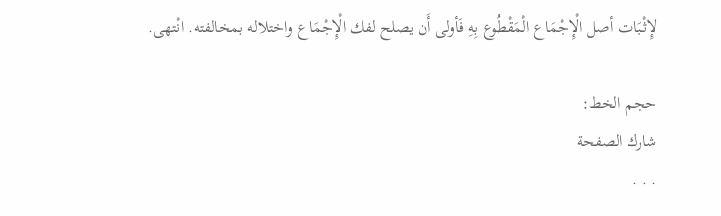لإِثْبَات أصل الْإِجْمَاع الْمَقْطُوع بِهِ فَأولى أَن يصلح لفك الْإِجْمَاع واختلاله بمخالفته. انْتهى.

حجم الخط:
شارك الصفحة
. . .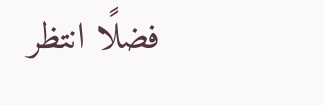فضلًا انتظر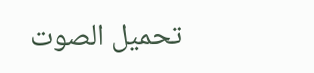تحميل الصوت